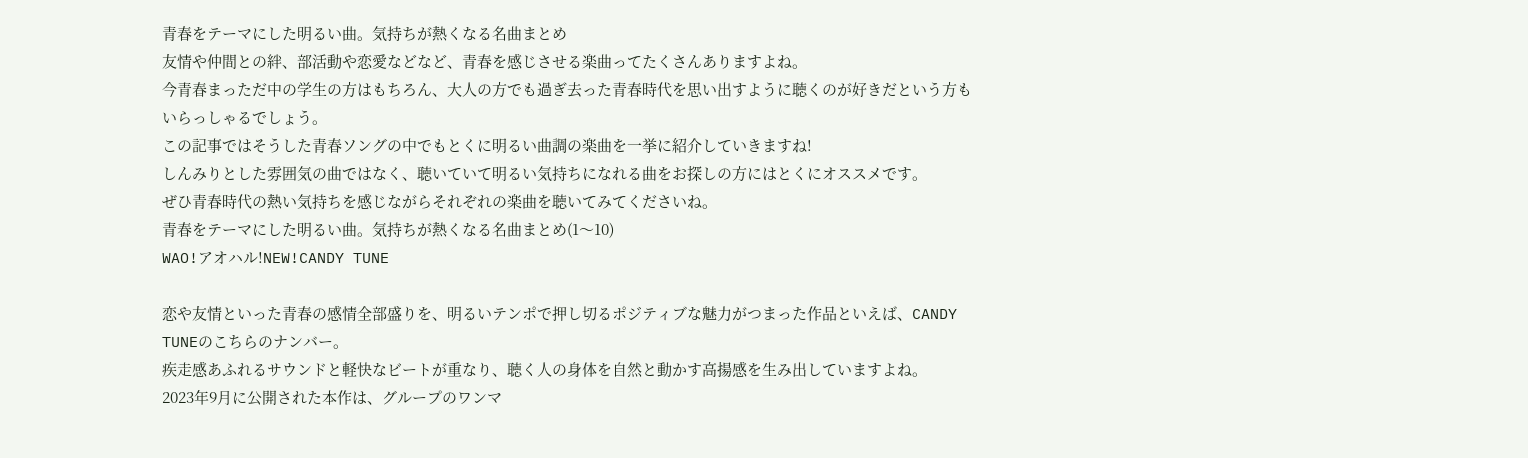青春をテーマにした明るい曲。気持ちが熱くなる名曲まとめ
友情や仲間との絆、部活動や恋愛などなど、青春を感じさせる楽曲ってたくさんありますよね。
今青春まっただ中の学生の方はもちろん、大人の方でも過ぎ去った青春時代を思い出すように聴くのが好きだという方もいらっしゃるでしょう。
この記事ではそうした青春ソングの中でもとくに明るい曲調の楽曲を一挙に紹介していきますね!
しんみりとした雰囲気の曲ではなく、聴いていて明るい気持ちになれる曲をお探しの方にはとくにオススメです。
ぜひ青春時代の熱い気持ちを感じながらそれぞれの楽曲を聴いてみてくださいね。
青春をテーマにした明るい曲。気持ちが熱くなる名曲まとめ(1〜10)
WAO!アオハル!NEW!CANDY TUNE

恋や友情といった青春の感情全部盛りを、明るいテンポで押し切るポジティブな魅力がつまった作品といえば、CANDY TUNEのこちらのナンバー。
疾走感あふれるサウンドと軽快なビートが重なり、聴く人の身体を自然と動かす高揚感を生み出していますよね。
2023年9月に公開された本作は、グループのワンマ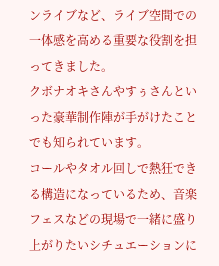ンライブなど、ライブ空間での一体感を高める重要な役割を担ってきました。
クボナオキさんやすぅさんといった豪華制作陣が手がけたことでも知られています。
コールやタオル回しで熱狂できる構造になっているため、音楽フェスなどの現場で一緒に盛り上がりたいシチュエーションに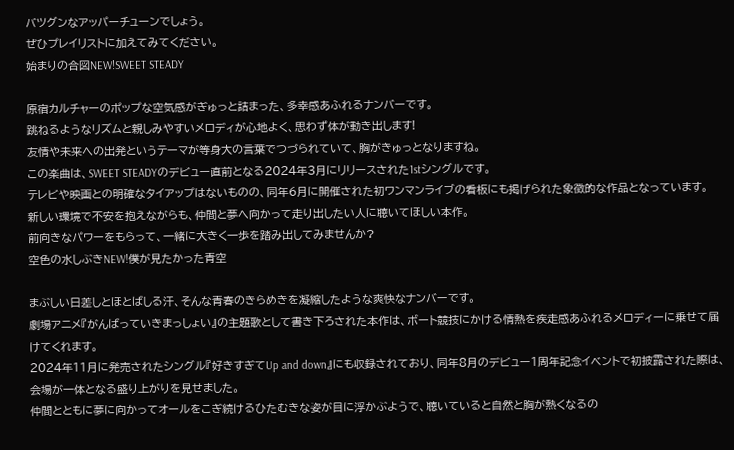バツグンなアッパーチューンでしょう。
ぜひプレイリストに加えてみてください。
始まりの合図NEW!SWEET STEADY

原宿カルチャーのポップな空気感がぎゅっと詰まった、多幸感あふれるナンバーです。
跳ねるようなリズムと親しみやすいメロディが心地よく、思わず体が動き出します!
友情や未来への出発というテーマが等身大の言葉でつづられていて、胸がきゅっとなりますね。
この楽曲は、SWEET STEADYのデビュー直前となる2024年3月にリリースされた1stシングルです。
テレビや映画との明確なタイアップはないものの、同年6月に開催された初ワンマンライブの看板にも掲げられた象徴的な作品となっています。
新しい環境で不安を抱えながらも、仲間と夢へ向かって走り出したい人に聴いてほしい本作。
前向きなパワーをもらって、一緒に大きく一歩を踏み出してみませんか?
空色の水しぶきNEW!僕が見たかった青空

まぶしい日差しとほとばしる汗、そんな青春のきらめきを凝縮したような爽快なナンバーです。
劇場アニメ『がんばっていきまっしょい』の主題歌として書き下ろされた本作は、ボート競技にかける情熱を疾走感あふれるメロディーに乗せて届けてくれます。
2024年11月に発売されたシングル『好きすぎてUp and down』にも収録されており、同年8月のデビュー1周年記念イベントで初披露された際は、会場が一体となる盛り上がりを見せました。
仲間とともに夢に向かってオールをこぎ続けるひたむきな姿が目に浮かぶようで、聴いていると自然と胸が熱くなるの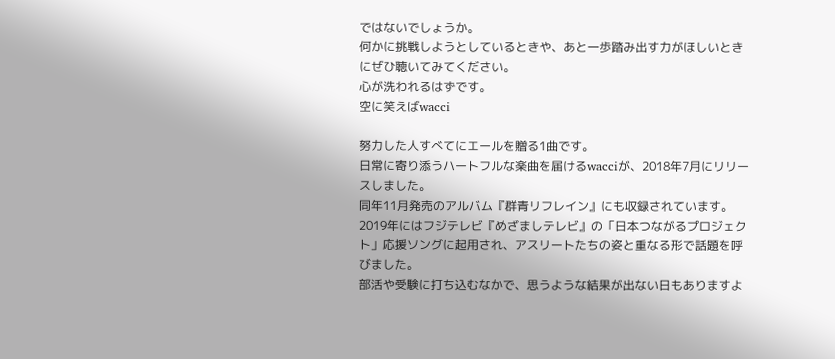ではないでしょうか。
何かに挑戦しようとしているときや、あと一歩踏み出す力がほしいときにぜひ聴いてみてください。
心が洗われるはずです。
空に笑えばwacci

努力した人すべてにエールを贈る1曲です。
日常に寄り添うハートフルな楽曲を届けるwacciが、2018年7月にリリースしました。
同年11月発売のアルバム『群青リフレイン』にも収録されています。
2019年にはフジテレビ『めざましテレビ』の「日本つながるプロジェクト」応援ソングに起用され、アスリートたちの姿と重なる形で話題を呼びました。
部活や受験に打ち込むなかで、思うような結果が出ない日もありますよ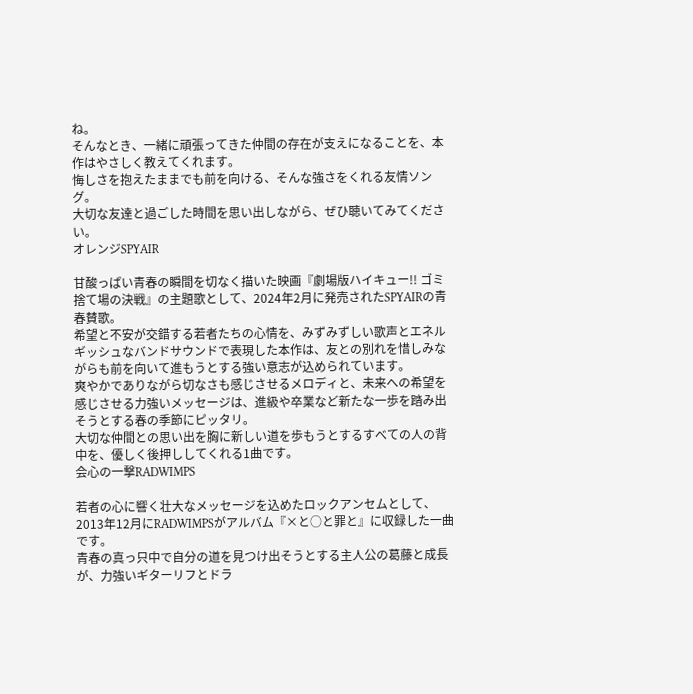ね。
そんなとき、一緒に頑張ってきた仲間の存在が支えになることを、本作はやさしく教えてくれます。
悔しさを抱えたままでも前を向ける、そんな強さをくれる友情ソング。
大切な友達と過ごした時間を思い出しながら、ぜひ聴いてみてください。
オレンジSPYAIR

甘酸っぱい青春の瞬間を切なく描いた映画『劇場版ハイキュー!! ゴミ捨て場の決戦』の主題歌として、2024年2月に発売されたSPYAIRの青春賛歌。
希望と不安が交錯する若者たちの心情を、みずみずしい歌声とエネルギッシュなバンドサウンドで表現した本作は、友との別れを惜しみながらも前を向いて進もうとする強い意志が込められています。
爽やかでありながら切なさも感じさせるメロディと、未来への希望を感じさせる力強いメッセージは、進級や卒業など新たな一歩を踏み出そうとする春の季節にピッタリ。
大切な仲間との思い出を胸に新しい道を歩もうとするすべての人の背中を、優しく後押ししてくれる1曲です。
会心の一撃RADWIMPS

若者の心に響く壮大なメッセージを込めたロックアンセムとして、2013年12月にRADWIMPSがアルバム『×と○と罪と』に収録した一曲です。
青春の真っ只中で自分の道を見つけ出そうとする主人公の葛藤と成長が、力強いギターリフとドラ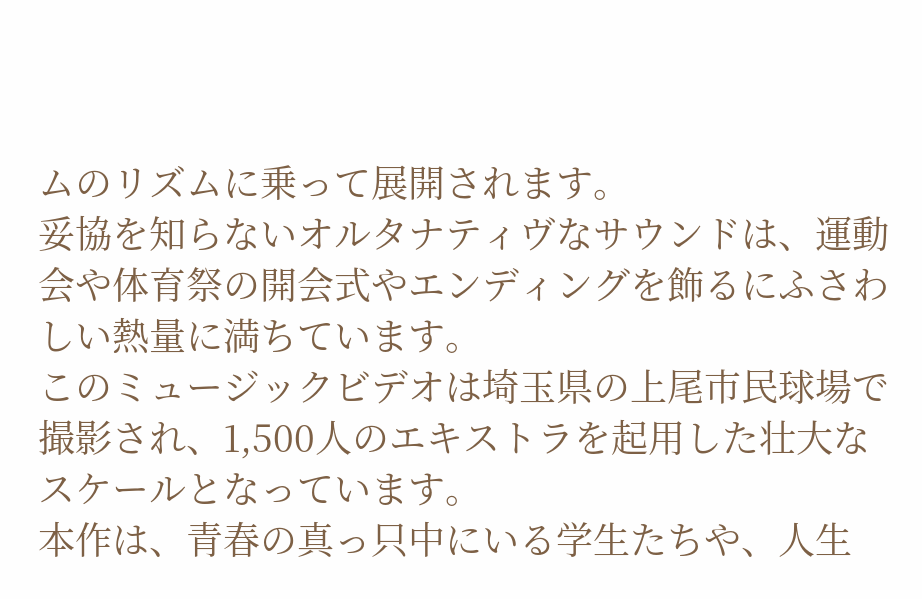ムのリズムに乗って展開されます。
妥協を知らないオルタナティヴなサウンドは、運動会や体育祭の開会式やエンディングを飾るにふさわしい熱量に満ちています。
このミュージックビデオは埼玉県の上尾市民球場で撮影され、1,500人のエキストラを起用した壮大なスケールとなっています。
本作は、青春の真っ只中にいる学生たちや、人生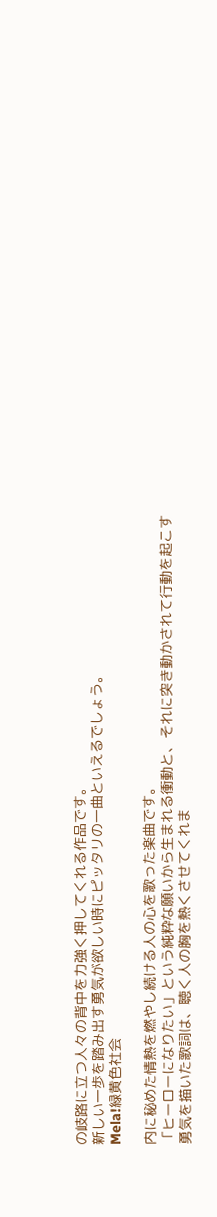の岐路に立つ人々の背中を力強く押してくれる作品です。
新しい一歩を踏み出す勇気が欲しい時にピッタリの一曲といえるでしょう。
Mela!緑黄色社会

内に秘めた情熱を燃やし続ける人の心を歌った楽曲です。
「ヒーローになりたい」という純粋な願いから生まれる衝動と、それに突き動かされて行動を起こす勇気を描いた歌詞は、聴く人の胸を熱くさせてくれま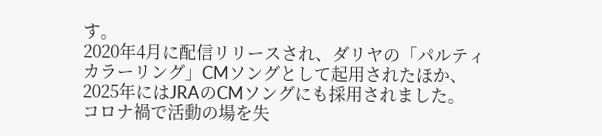す。
2020年4月に配信リリースされ、ダリヤの「パルティ カラーリング」CMソングとして起用されたほか、2025年にはJRAのCMソングにも採用されました。
コロナ禍で活動の場を失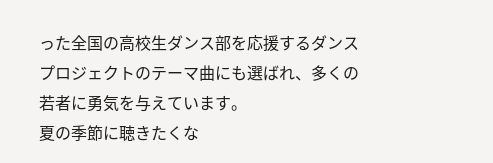った全国の高校生ダンス部を応援するダンスプロジェクトのテーマ曲にも選ばれ、多くの若者に勇気を与えています。
夏の季節に聴きたくな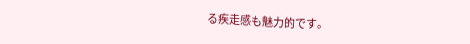る疾走感も魅力的です。